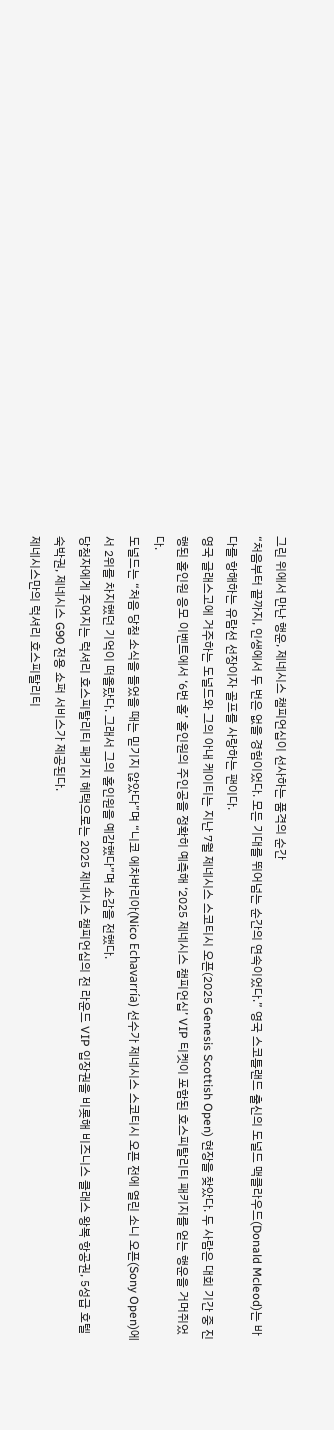그린 위에서 만난 행운, 제네시스 챔피언십이 선사하는 품격의 순간
“처음부터 끝까지, 인생에서 두 번은 없을 경험이었다. 모든 기대를 뛰어넘는 순간의 연속이었다.” 영국 스코틀랜드 출신의 도널드 맥클라우드(Donald Mcleod)는 바다를 항해하는 유람선 선장이자 골프를 사랑하는 팬이다.
영국 글래스고에 거주하는 도널드와 그의 아내 케이티는 지난 7월 제네시스 스코티시 오픈(2025 Genesis Scottish Open) 현장을 찾았다. 두 사람은 대회 기간 중 진행된 홀인원 응모 이벤트에서 ‘6번 홀’ 홀인원의 주인공을 정확히 예측해 ‘2025 제네시스 챔피언십’ VIP 티켓이 포함된 호스피탈리티 패키지를 얻는 행운을 거머쥐었다.
도널드는 “처음 당첨 소식을 들었을 때는 믿기지 않았다”며 “니코 에차바리아(Nico Echavarría) 선수가 제네시스 스코티시 오픈 전에 열린 소니 오픈(Sony Open)에서 2위를 차지했던 기억이 떠올랐다. 그래서 그의 홀인원을 예감했다”며 소감을 전했다.
당첨자에게 주어지는 럭셔리 호스피탈리티 패키지 혜택으로는 2025 제네시스 챔피언십의 전 라운드 VIP 입장권을 비롯해 비즈니스 클래스 왕복 항공권, 5성급 호텔 숙박권, 제네시스 G90 전용 쇼퍼 서비스가 제공된다.
제네시스만의 럭셔리 호스피탈리티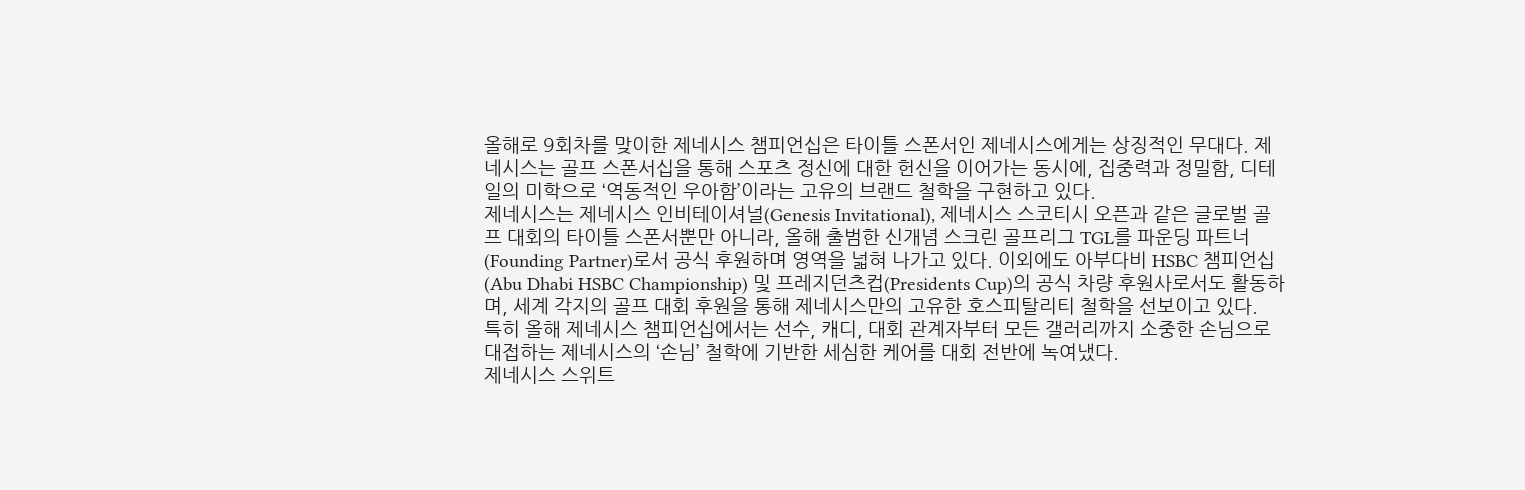올해로 9회차를 맞이한 제네시스 챔피언십은 타이틀 스폰서인 제네시스에게는 상징적인 무대다. 제네시스는 골프 스폰서십을 통해 스포츠 정신에 대한 헌신을 이어가는 동시에, 집중력과 정밀함, 디테일의 미학으로 ‘역동적인 우아함’이라는 고유의 브랜드 철학을 구현하고 있다.
제네시스는 제네시스 인비테이셔널(Genesis Invitational), 제네시스 스코티시 오픈과 같은 글로벌 골프 대회의 타이틀 스폰서뿐만 아니라, 올해 출범한 신개념 스크린 골프리그 TGL를 파운딩 파트너(Founding Partner)로서 공식 후원하며 영역을 넓혀 나가고 있다. 이외에도 아부다비 HSBC 챔피언십(Abu Dhabi HSBC Championship) 및 프레지던츠컵(Presidents Cup)의 공식 차량 후원사로서도 활동하며, 세계 각지의 골프 대회 후원을 통해 제네시스만의 고유한 호스피탈리티 철학을 선보이고 있다.
특히 올해 제네시스 챔피언십에서는 선수, 캐디, 대회 관계자부터 모든 갤러리까지 소중한 손님으로 대접하는 제네시스의 ‘손님’ 철학에 기반한 세심한 케어를 대회 전반에 녹여냈다.
제네시스 스위트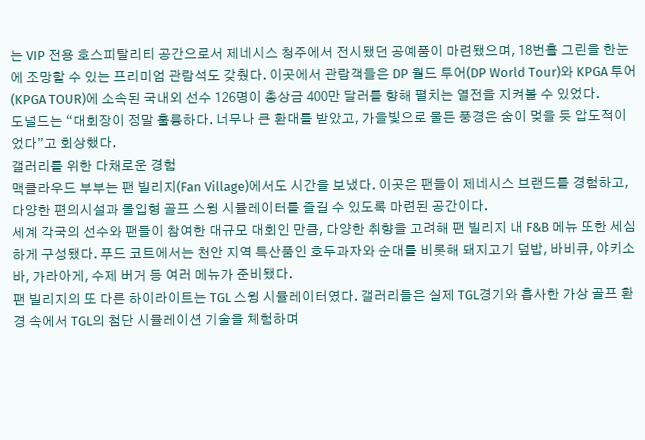는 VIP 전용 호스피탈리티 공간으로서 제네시스 청주에서 전시됐던 공예품이 마련됐으며, 18번홀 그린을 한눈에 조망할 수 있는 프리미엄 관람석도 갖췄다. 이곳에서 관람객들은 DP 월드 투어(DP World Tour)와 KPGA 투어(KPGA TOUR)에 소속된 국내외 선수 126명이 총상금 400만 달러를 향해 펼치는 열전을 지켜볼 수 있었다.
도널드는 “대회장이 정말 훌륭하다. 너무나 큰 환대를 받았고, 가을빛으로 물든 풍경은 숨이 멎을 듯 압도적이었다”고 회상했다.
갤러리를 위한 다채로운 경험
맥클라우드 부부는 팬 빌리지(Fan Village)에서도 시간을 보냈다. 이곳은 팬들이 제네시스 브랜드를 경험하고, 다양한 편의시설과 몰입형 골프 스윙 시뮬레이터를 즐길 수 있도록 마련된 공간이다.
세계 각국의 선수와 팬들이 참여한 대규모 대회인 만큼, 다양한 취향을 고려해 팬 빌리지 내 F&B 메뉴 또한 세심하게 구성됐다. 푸드 코트에서는 천안 지역 특산품인 호두과자와 순대를 비롯해 돼지고기 덮밥, 바비큐, 야키소바, 가라아게, 수제 버거 등 여러 메뉴가 준비됐다.
팬 빌리지의 또 다른 하이라이트는 TGL 스윙 시뮬레이터였다. 갤러리들은 실제 TGL경기와 흡사한 가상 골프 환경 속에서 TGL의 첨단 시뮬레이션 기술을 체험하며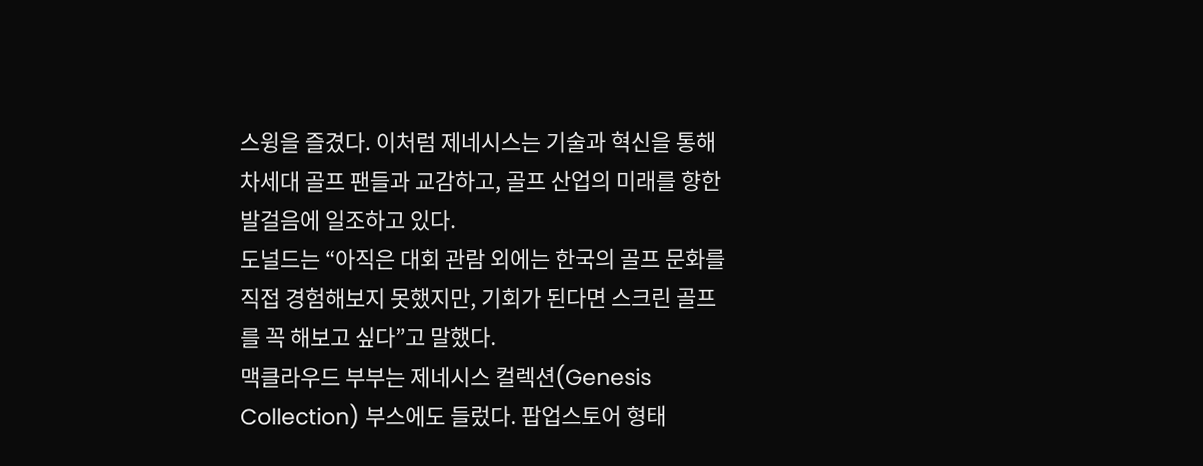스윙을 즐겼다. 이처럼 제네시스는 기술과 혁신을 통해 차세대 골프 팬들과 교감하고, 골프 산업의 미래를 향한 발걸음에 일조하고 있다.
도널드는 “아직은 대회 관람 외에는 한국의 골프 문화를 직접 경험해보지 못했지만, 기회가 된다면 스크린 골프를 꼭 해보고 싶다”고 말했다.
맥클라우드 부부는 제네시스 컬렉션(Genesis Collection) 부스에도 들렀다. 팝업스토어 형태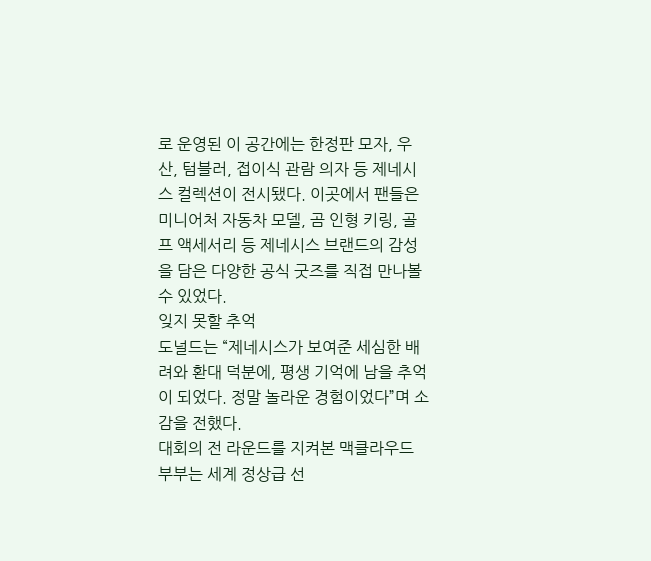로 운영된 이 공간에는 한정판 모자, 우산, 텀블러, 접이식 관람 의자 등 제네시스 컬렉션이 전시됐다. 이곳에서 팬들은 미니어처 자동차 모델, 곰 인형 키링, 골프 액세서리 등 제네시스 브랜드의 감성을 담은 다양한 공식 굿즈를 직접 만나볼 수 있었다.
잊지 못할 추억
도널드는 “제네시스가 보여준 세심한 배려와 환대 덕분에, 평생 기억에 남을 추억이 되었다. 정말 놀라운 경험이었다”며 소감을 전했다.
대회의 전 라운드를 지켜본 맥클라우드 부부는 세계 정상급 선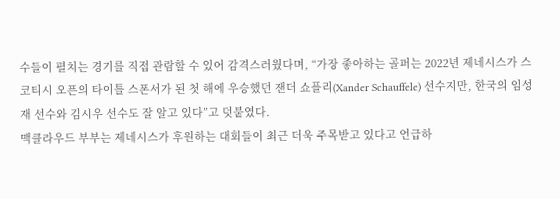수들이 펼치는 경기를 직접 관람할 수 있어 감격스러웠다며, “가장 좋아하는 골퍼는 2022년 제네시스가 스코티시 오픈의 타이틀 스폰서가 된 첫 해에 우승했던 잰더 쇼플리(Xander Schauffele) 선수지만, 한국의 임성재 선수와 김시우 선수도 잘 알고 있다”고 덧붙였다.
맥클라우드 부부는 제네시스가 후원하는 대회들이 최근 더욱 주목받고 있다고 언급하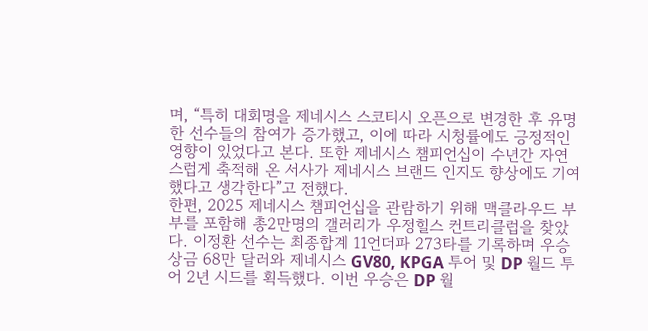며, “특히 대회명을 제네시스 스코티시 오픈으로 변경한 후 유명한 선수들의 참여가 증가했고, 이에 따라 시청률에도 긍정적인 영향이 있었다고 본다. 또한 제네시스 챔피언십이 수년간 자연스럽게 축적해 온 서사가 제네시스 브랜드 인지도 향상에도 기여했다고 생각한다”고 전했다.
한편, 2025 제네시스 챔피언십을 관람하기 위해 맥클라우드 부부를 포함해 총2만명의 갤러리가 우정힐스 컨트리클럽을 찾았다. 이정환 선수는 최종합계 11언더파 273타를 기록하며 우승상금 68만 달러와 제네시스 GV80, KPGA 투어 및 DP 월드 투어 2년 시드를 획득했다. 이번 우승은 DP 월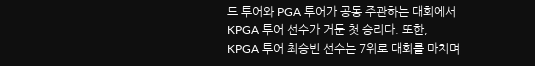드 투어와 PGA 투어가 공동 주관하는 대회에서 KPGA 투어 선수가 거둔 첫 승리다. 또한, KPGA 투어 최승빈 선수는 7위로 대회를 마치며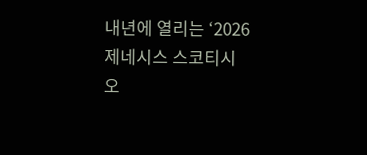내년에 열리는 ‘2026 제네시스 스코티시 오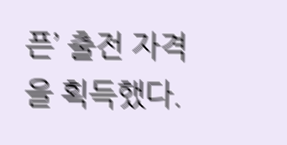픈’ 출전 자격을 획득했다.